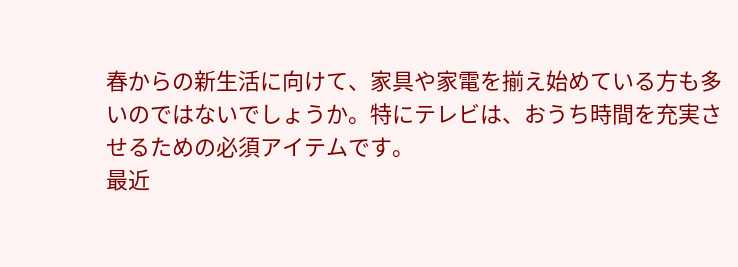春からの新生活に向けて、家具や家電を揃え始めている方も多いのではないでしょうか。特にテレビは、おうち時間を充実させるための必須アイテムです。
最近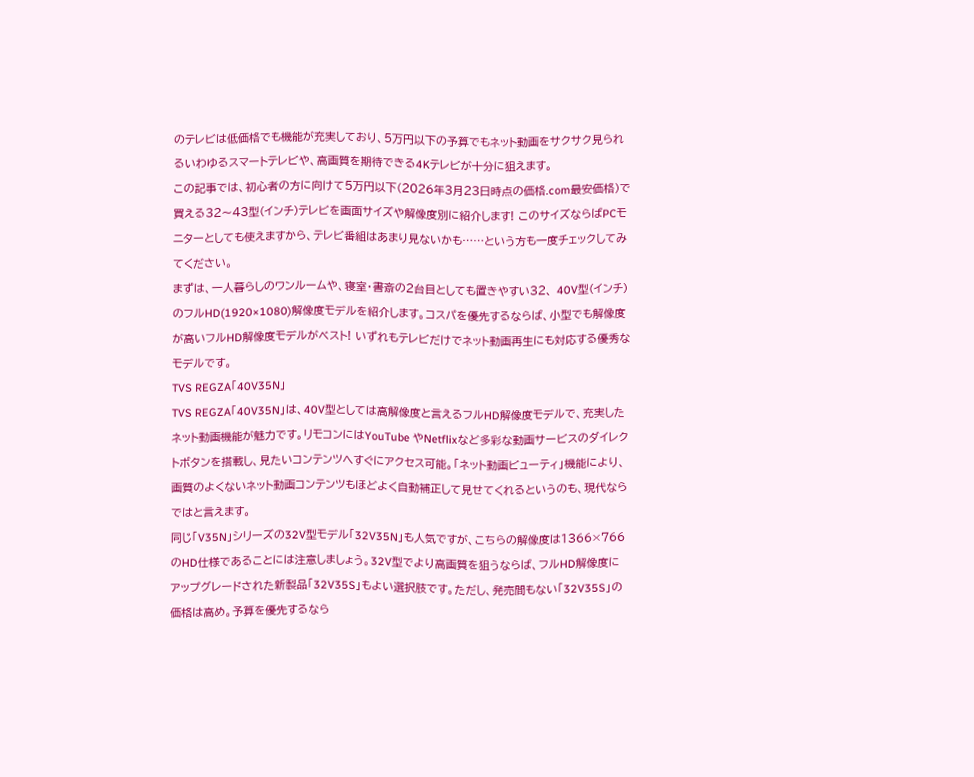のテレビは低価格でも機能が充実しており、5万円以下の予算でもネット動画をサクサク見られるいわゆるスマートテレビや、高画質を期待できる4Kテレビが十分に狙えます。
この記事では、初心者の方に向けて5万円以下(2026年3月23日時点の価格.com最安価格)で買える32〜43型(インチ)テレビを画面サイズや解像度別に紹介します! このサイズならばPCモニターとしても使えますから、テレビ番組はあまり見ないかも……という方も一度チェックしてみてください。
まずは、一人暮らしのワンルームや、寝室・書斎の2台目としても置きやすい32、 40V型(インチ)のフルHD(1920×1080)解像度モデルを紹介します。コスパを優先するならば、小型でも解像度が高いフルHD解像度モデルがベスト! いずれもテレビだけでネット動画再生にも対応する優秀なモデルです。
TVS REGZA「40V35N」
TVS REGZA「40V35N」は、40V型としては高解像度と言えるフルHD解像度モデルで、充実したネット動画機能が魅力です。リモコンにはYouTube やNetflixなど多彩な動画サービスのダイレクトボタンを搭載し、見たいコンテンツへすぐにアクセス可能。「ネット動画ビューティ」機能により、画質のよくないネット動画コンテンツもほどよく自動補正して見せてくれるというのも、現代ならではと言えます。
同じ「V35N」シリーズの32V型モデル「32V35N」も人気ですが、こちらの解像度は1366×766のHD仕様であることには注意しましょう。32V型でより高画質を狙うならば、フルHD解像度にアップグレードされた新製品「32V35S」もよい選択肢です。ただし、発売間もない「32V35S」の価格は高め。予算を優先するなら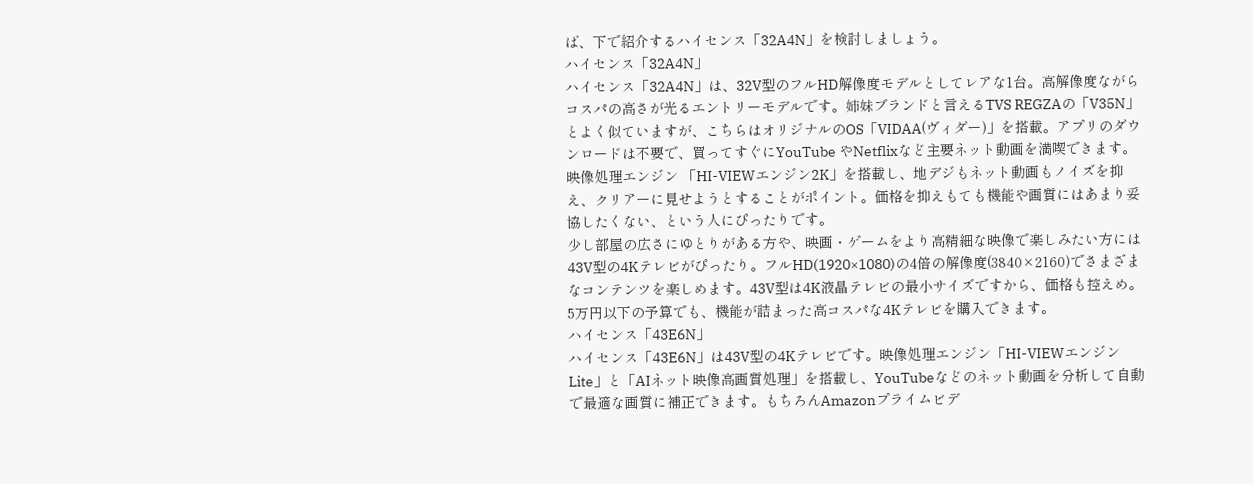ば、下で紹介するハイセンス「32A4N」を検討しましょう。
ハイセンス「32A4N」
ハイセンス「32A4N」は、32V型のフルHD解像度モデルとしてレアな1台。高解像度ながらコスパの高さが光るエントリーモデルです。姉妹ブランドと言えるTVS REGZAの「V35N」とよく似ていますが、こちらはオリジナルのOS「VIDAA(ヴィダー)」を搭載。アプリのダウンロードは不要で、買ってすぐにYouTube やNetflixなど主要ネット動画を満喫できます。
映像処理エンジン 「HI-VIEWエンジン2K」を搭載し、地デジもネット動画もノイズを抑え、クリアーに見せようとすることがポイント。価格を抑えもても機能や画質にはあまり妥協したくない、という人にぴったりです。
少し部屋の広さにゆとりがある方や、映画・ゲームをより高精細な映像で楽しみたい方には43V型の4Kテレビがぴったり。フルHD(1920×1080)の4倍の解像度(3840×2160)でさまざまなコンテンツを楽しめます。43V型は4K液晶テレビの最小サイズですから、価格も控えめ。5万円以下の予算でも、機能が詰まった高コスパな4Kテレビを購入できます。
ハイセンス「43E6N」
ハイセンス「43E6N」は43V型の4Kテレビです。映像処理エンジン「HI-VIEWエンジンLite」と「AIネット映像高画質処理」を搭載し、YouTubeなどのネット動画を分析して自動で最適な画質に補正できます。もちろんAmazonプライムビデ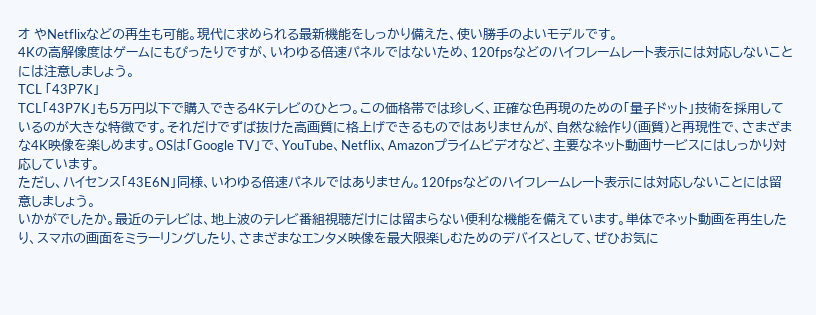オ やNetflixなどの再生も可能。現代に求められる最新機能をしっかり備えた、使い勝手のよいモデルです。
4Kの高解像度はゲームにもぴったりですが、いわゆる倍速パネルではないため、120fpsなどのハイフレームレート表示には対応しないことには注意しましょう。
TCL 「43P7K」
TCL「43P7K」も5万円以下で購入できる4Kテレビのひとつ。この価格帯では珍しく、正確な色再現のための「量子ドット」技術を採用しているのが大きな特徴です。それだけでずば抜けた高画質に格上げできるものではありませんが、自然な絵作り(画質)と再現性で、さまざまな4K映像を楽しめます。OSは「Google TV」で、YouTube、Netflix、Amazonプライムビデオなど、主要なネット動画サービスにはしっかり対応しています。
ただし、ハイセンス「43E6N」同様、いわゆる倍速パネルではありません。120fpsなどのハイフレームレート表示には対応しないことには留意しましょう。
いかがでしたか。最近のテレビは、地上波のテレビ番組視聴だけには留まらない便利な機能を備えています。単体でネット動画を再生したり、スマホの画面をミラーリングしたり、さまざまなエンタメ映像を最大限楽しむためのデバイスとして、ぜひお気に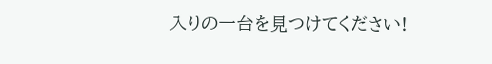入りの一台を見つけてください!